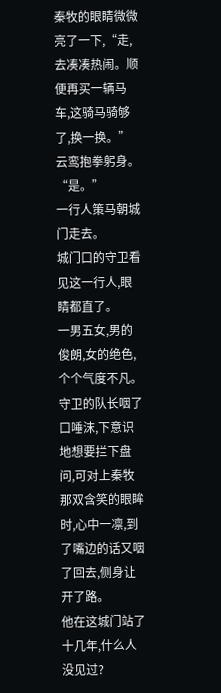秦牧的眼睛微微亮了一下,“走,去凑凑热闹。顺便再买一辆马车,这骑马骑够了,换一换。”
云鸾抱拳躬身。“是。”
一行人策马朝城门走去。
城门口的守卫看见这一行人,眼睛都直了。
一男五女,男的俊朗,女的绝色,个个气度不凡。
守卫的队长咽了口唾沫,下意识地想要拦下盘问,可对上秦牧那双含笑的眼眸时,心中一凛,到了嘴边的话又咽了回去,侧身让开了路。
他在这城门站了十几年,什么人没见过?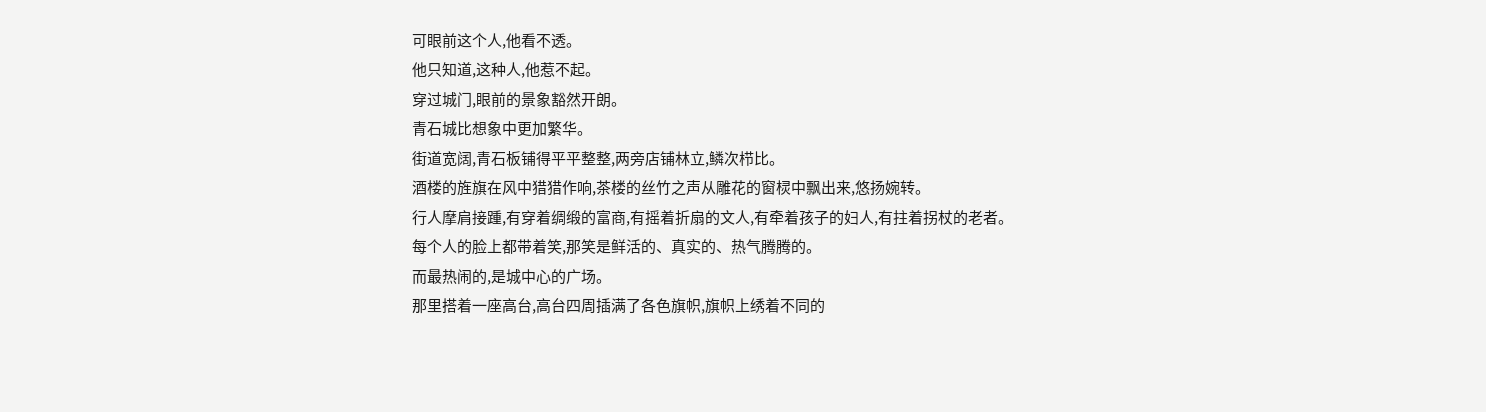可眼前这个人,他看不透。
他只知道,这种人,他惹不起。
穿过城门,眼前的景象豁然开朗。
青石城比想象中更加繁华。
街道宽阔,青石板铺得平平整整,两旁店铺林立,鳞次栉比。
酒楼的旌旗在风中猎猎作响,茶楼的丝竹之声从雕花的窗棂中飘出来,悠扬婉转。
行人摩肩接踵,有穿着绸缎的富商,有摇着折扇的文人,有牵着孩子的妇人,有拄着拐杖的老者。
每个人的脸上都带着笑,那笑是鲜活的、真实的、热气腾腾的。
而最热闹的,是城中心的广场。
那里搭着一座高台,高台四周插满了各色旗帜,旗帜上绣着不同的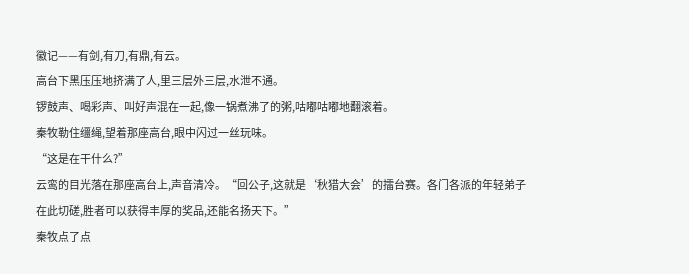徽记——有剑,有刀,有鼎,有云。
高台下黑压压地挤满了人,里三层外三层,水泄不通。
锣鼓声、喝彩声、叫好声混在一起,像一锅煮沸了的粥,咕嘟咕嘟地翻滚着。
秦牧勒住缰绳,望着那座高台,眼中闪过一丝玩味。
“这是在干什么?”
云鸾的目光落在那座高台上,声音清冷。“回公子,这就是‘秋猎大会’的擂台赛。各门各派的年轻弟子在此切磋,胜者可以获得丰厚的奖品,还能名扬天下。”
秦牧点了点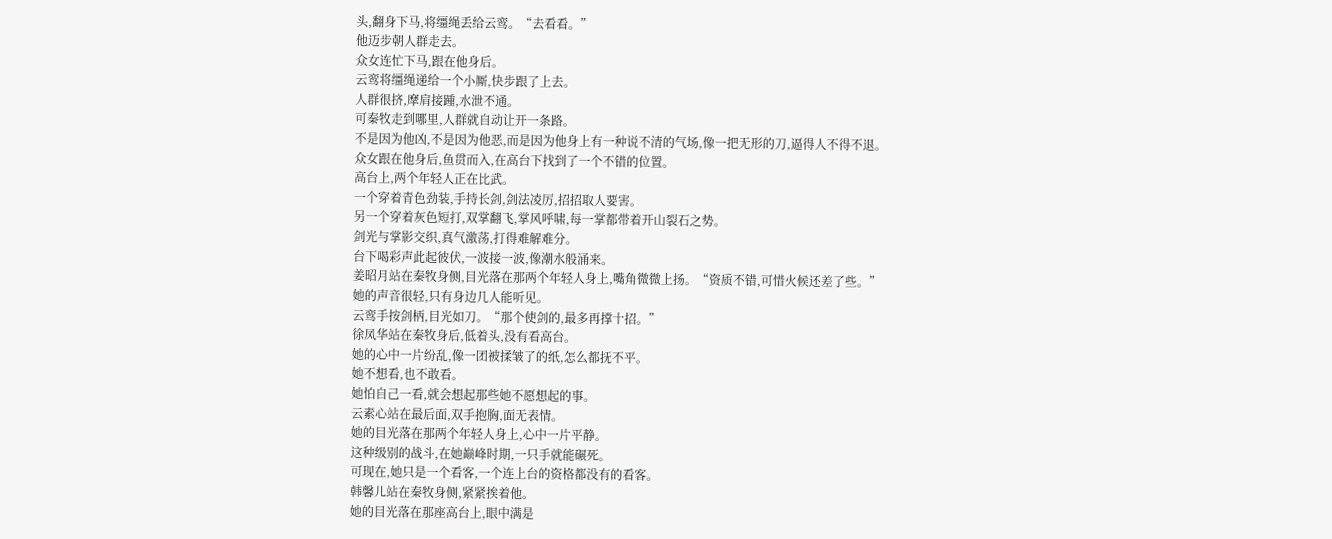头,翻身下马,将缰绳丢给云鸾。“去看看。”
他迈步朝人群走去。
众女连忙下马,跟在他身后。
云鸾将缰绳递给一个小厮,快步跟了上去。
人群很挤,摩肩接踵,水泄不通。
可秦牧走到哪里,人群就自动让开一条路。
不是因为他凶,不是因为他恶,而是因为他身上有一种说不清的气场,像一把无形的刀,逼得人不得不退。
众女跟在他身后,鱼贯而入,在高台下找到了一个不错的位置。
高台上,两个年轻人正在比武。
一个穿着青色劲装,手持长剑,剑法凌厉,招招取人要害。
另一个穿着灰色短打,双掌翻飞,掌风呼啸,每一掌都带着开山裂石之势。
剑光与掌影交织,真气激荡,打得难解难分。
台下喝彩声此起彼伏,一波接一波,像潮水般涌来。
姜昭月站在秦牧身侧,目光落在那两个年轻人身上,嘴角微微上扬。“资质不错,可惜火候还差了些。”
她的声音很轻,只有身边几人能听见。
云鸾手按剑柄,目光如刀。“那个使剑的,最多再撑十招。”
徐凤华站在秦牧身后,低着头,没有看高台。
她的心中一片纷乱,像一团被揉皱了的纸,怎么都抚不平。
她不想看,也不敢看。
她怕自己一看,就会想起那些她不愿想起的事。
云素心站在最后面,双手抱胸,面无表情。
她的目光落在那两个年轻人身上,心中一片平静。
这种级别的战斗,在她巅峰时期,一只手就能碾死。
可现在,她只是一个看客,一个连上台的资格都没有的看客。
韩馨儿站在秦牧身侧,紧紧挨着他。
她的目光落在那座高台上,眼中满是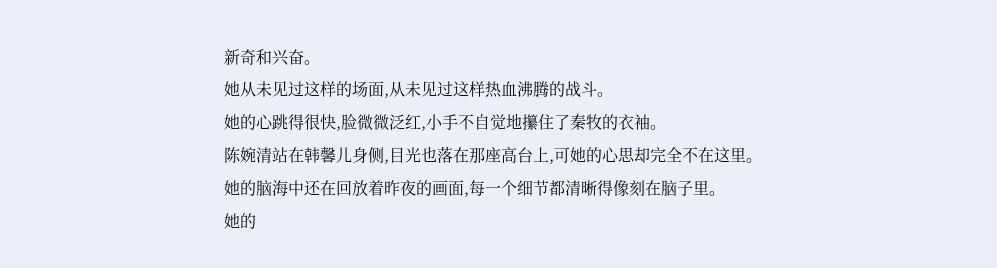新奇和兴奋。
她从未见过这样的场面,从未见过这样热血沸腾的战斗。
她的心跳得很快,脸微微泛红,小手不自觉地攥住了秦牧的衣袖。
陈婉清站在韩馨儿身侧,目光也落在那座高台上,可她的心思却完全不在这里。
她的脑海中还在回放着昨夜的画面,每一个细节都清晰得像刻在脑子里。
她的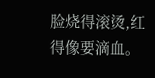脸烧得滚烫,红得像要滴血。